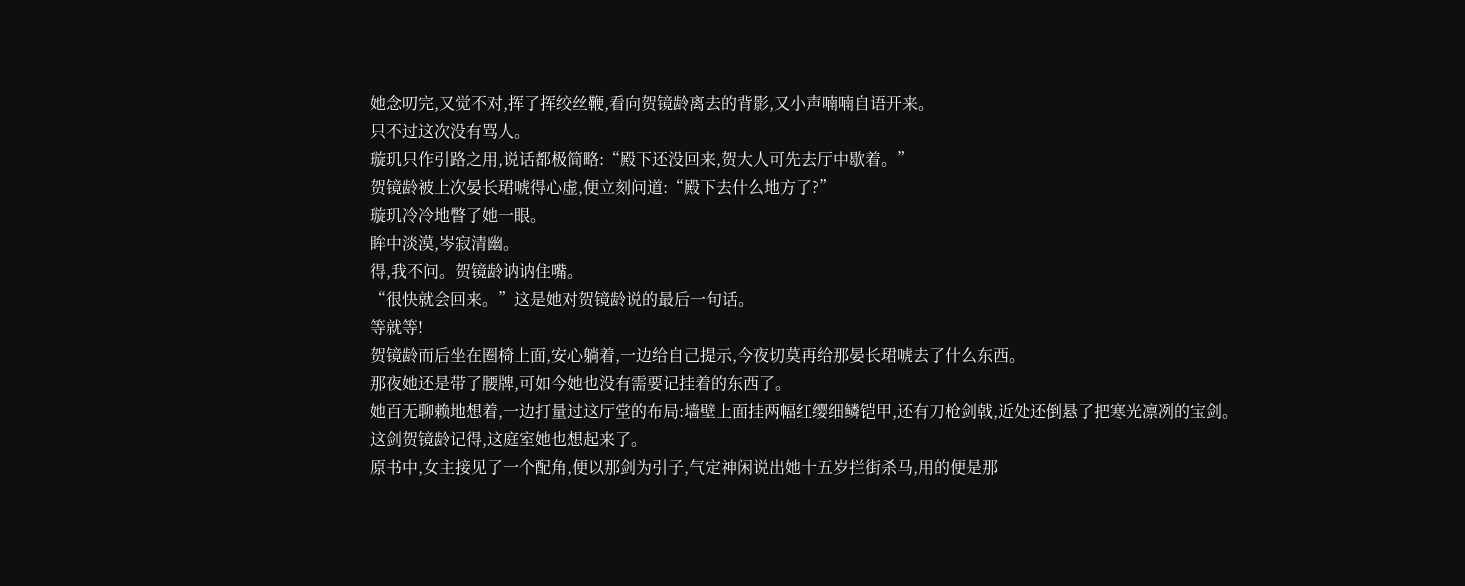她念叨完,又觉不对,挥了挥绞丝鞭,看向贺镜龄离去的背影,又小声喃喃自语开来。
只不过这次没有骂人。
璇玑只作引路之用,说话都极简略:“殿下还没回来,贺大人可先去厅中歇着。”
贺镜龄被上次晏长珺唬得心虚,便立刻问道:“殿下去什么地方了?”
璇玑冷冷地瞥了她一眼。
眸中淡漠,岑寂清幽。
得,我不问。贺镜龄讷讷住嘴。
“很快就会回来。”这是她对贺镜龄说的最后一句话。
等就等!
贺镜龄而后坐在圈椅上面,安心躺着,一边给自己提示,今夜切莫再给那晏长珺唬去了什么东西。
那夜她还是带了腰牌,可如今她也没有需要记挂着的东西了。
她百无聊赖地想着,一边打量过这厅堂的布局:墙壁上面挂两幅红缨细鳞铠甲,还有刀枪剑戟,近处还倒悬了把寒光凛冽的宝剑。
这剑贺镜龄记得,这庭室她也想起来了。
原书中,女主接见了一个配角,便以那剑为引子,气定神闲说出她十五岁拦街杀马,用的便是那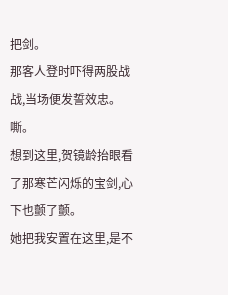把剑。
那客人登时吓得两股战战,当场便发誓效忠。
嘶。
想到这里,贺镜龄抬眼看了那寒芒闪烁的宝剑,心下也颤了颤。
她把我安置在这里,是不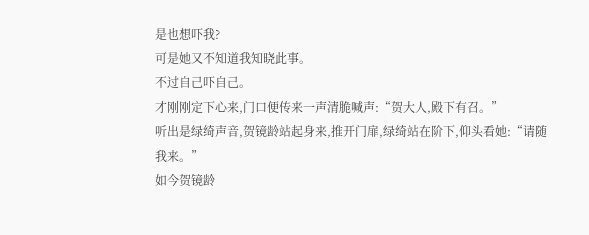是也想吓我?
可是她又不知道我知晓此事。
不过自己吓自己。
才刚刚定下心来,门口便传来一声清脆喊声:“贺大人,殿下有召。”
听出是绿绮声音,贺镜龄站起身来,推开门扉,绿绮站在阶下,仰头看她:“请随我来。”
如今贺镜龄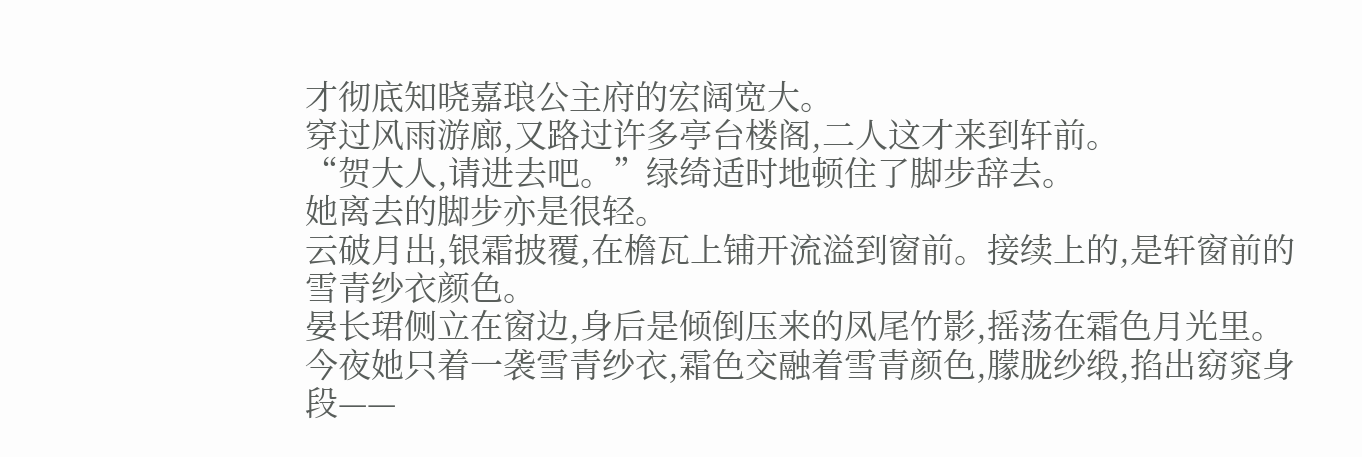才彻底知晓嘉琅公主府的宏阔宽大。
穿过风雨游廊,又路过许多亭台楼阁,二人这才来到轩前。
“贺大人,请进去吧。”绿绮适时地顿住了脚步辞去。
她离去的脚步亦是很轻。
云破月出,银霜披覆,在檐瓦上铺开流溢到窗前。接续上的,是轩窗前的雪青纱衣颜色。
晏长珺侧立在窗边,身后是倾倒压来的凤尾竹影,摇荡在霜色月光里。
今夜她只着一袭雪青纱衣,霜色交融着雪青颜色,朦胧纱缎,掐出窈窕身段——